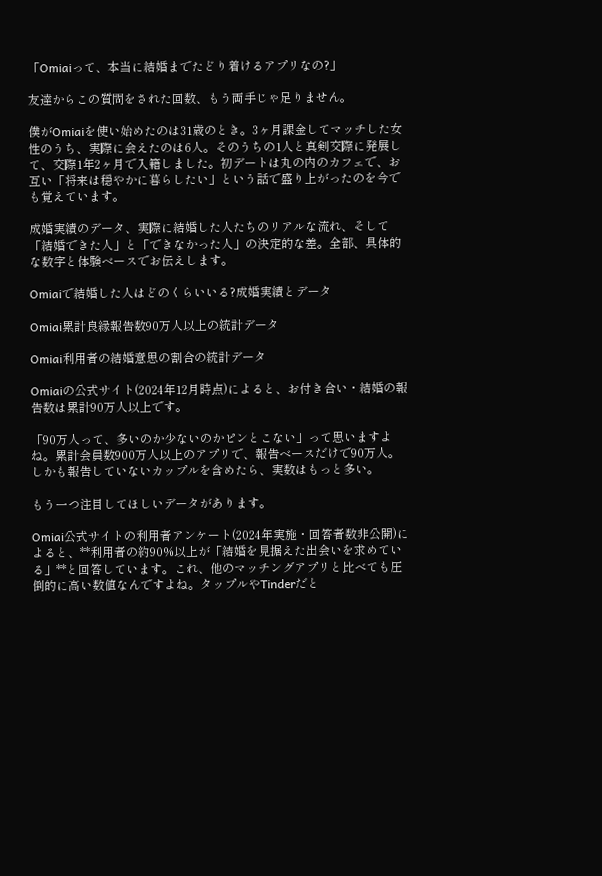「Omiaiって、本当に結婚までたどり着けるアプリなの?」

友達からこの質問をされた回数、もう両手じゃ足りません。

僕がOmiaiを使い始めたのは31歳のとき。3ヶ月課金してマッチした女性のうち、実際に会えたのは6人。そのうちの1人と真剣交際に発展して、交際1年2ヶ月で入籍しました。初デートは丸の内のカフェで、お互い「将来は穏やかに暮らしたい」という話で盛り上がったのを今でも覚えています。

成婚実績のデータ、実際に結婚した人たちのリアルな流れ、そして「結婚できた人」と「できなかった人」の決定的な差。全部、具体的な数字と体験ベースでお伝えします。

Omiaiで結婚した人はどのくらいいる?成婚実績とデータ

Omiai累計良縁報告数90万人以上の統計データ

Omiai利用者の結婚意思の割合の統計データ

Omiaiの公式サイト(2024年12月時点)によると、お付き合い・結婚の報告数は累計90万人以上です。

「90万人って、多いのか少ないのかピンとこない」って思いますよね。累計会員数900万人以上のアプリで、報告ベースだけで90万人。しかも報告していないカップルを含めたら、実数はもっと多い。

もう一つ注目してほしいデータがあります。

Omiai公式サイトの利用者アンケート(2024年実施・回答者数非公開)によると、**利用者の約90%以上が「結婚を見据えた出会いを求めている」**と回答しています。これ、他のマッチングアプリと比べても圧倒的に高い数値なんですよね。タップルやTinderだと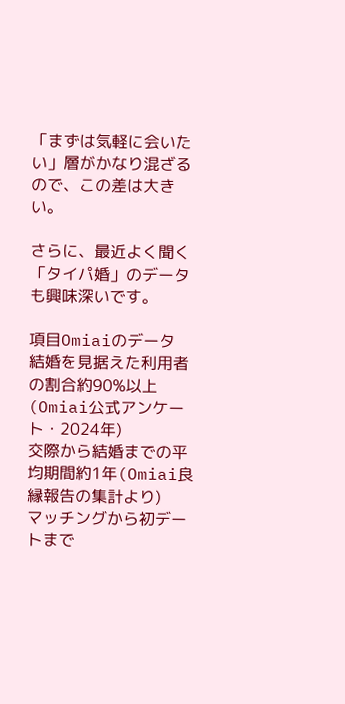「まずは気軽に会いたい」層がかなり混ざるので、この差は大きい。

さらに、最近よく聞く「タイパ婚」のデータも興味深いです。

項目Omiaiのデータ
結婚を見据えた利用者の割合約90%以上(Omiai公式アンケート・2024年)
交際から結婚までの平均期間約1年(Omiai良縁報告の集計より)
マッチングから初デートまで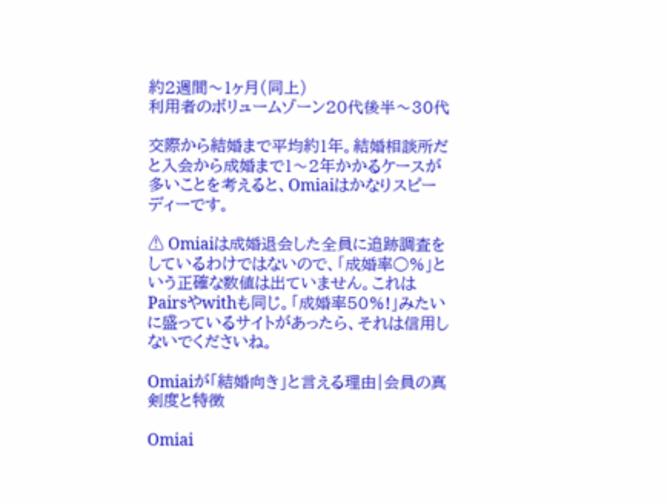約2週間〜1ヶ月(同上)
利用者のボリュームゾーン20代後半〜30代

交際から結婚まで平均約1年。結婚相談所だと入会から成婚まで1〜2年かかるケースが多いことを考えると、Omiaiはかなりスピーディーです。

⚠ Omiaiは成婚退会した全員に追跡調査をしているわけではないので、「成婚率○%」という正確な数値は出ていません。これはPairsやwithも同じ。「成婚率50%!」みたいに盛っているサイトがあったら、それは信用しないでくださいね。

Omiaiが「結婚向き」と言える理由|会員の真剣度と特徴

Omiai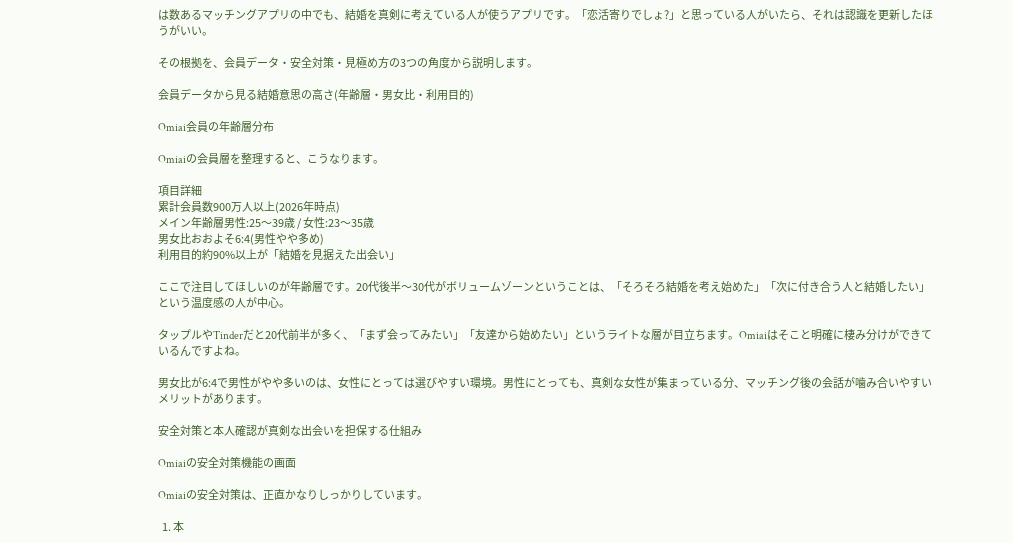は数あるマッチングアプリの中でも、結婚を真剣に考えている人が使うアプリです。「恋活寄りでしょ?」と思っている人がいたら、それは認識を更新したほうがいい。

その根拠を、会員データ・安全対策・見極め方の3つの角度から説明します。

会員データから見る結婚意思の高さ(年齢層・男女比・利用目的)

Omiai会員の年齢層分布

Omiaiの会員層を整理すると、こうなります。

項目詳細
累計会員数900万人以上(2026年時点)
メイン年齢層男性:25〜39歳 / 女性:23〜35歳
男女比おおよそ6:4(男性やや多め)
利用目的約90%以上が「結婚を見据えた出会い」

ここで注目してほしいのが年齢層です。20代後半〜30代がボリュームゾーンということは、「そろそろ結婚を考え始めた」「次に付き合う人と結婚したい」という温度感の人が中心。

タップルやTinderだと20代前半が多く、「まず会ってみたい」「友達から始めたい」というライトな層が目立ちます。Omiaiはそこと明確に棲み分けができているんですよね。

男女比が6:4で男性がやや多いのは、女性にとっては選びやすい環境。男性にとっても、真剣な女性が集まっている分、マッチング後の会話が噛み合いやすいメリットがあります。

安全対策と本人確認が真剣な出会いを担保する仕組み

Omiaiの安全対策機能の画面

Omiaiの安全対策は、正直かなりしっかりしています。

  1. 本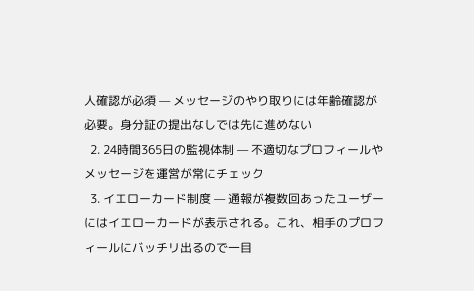人確認が必須 — メッセージのやり取りには年齢確認が必要。身分証の提出なしでは先に進めない
  2. 24時間365日の監視体制 — 不適切なプロフィールやメッセージを運営が常にチェック
  3. イエローカード制度 — 通報が複数回あったユーザーにはイエローカードが表示される。これ、相手のプロフィールにバッチリ出るので一目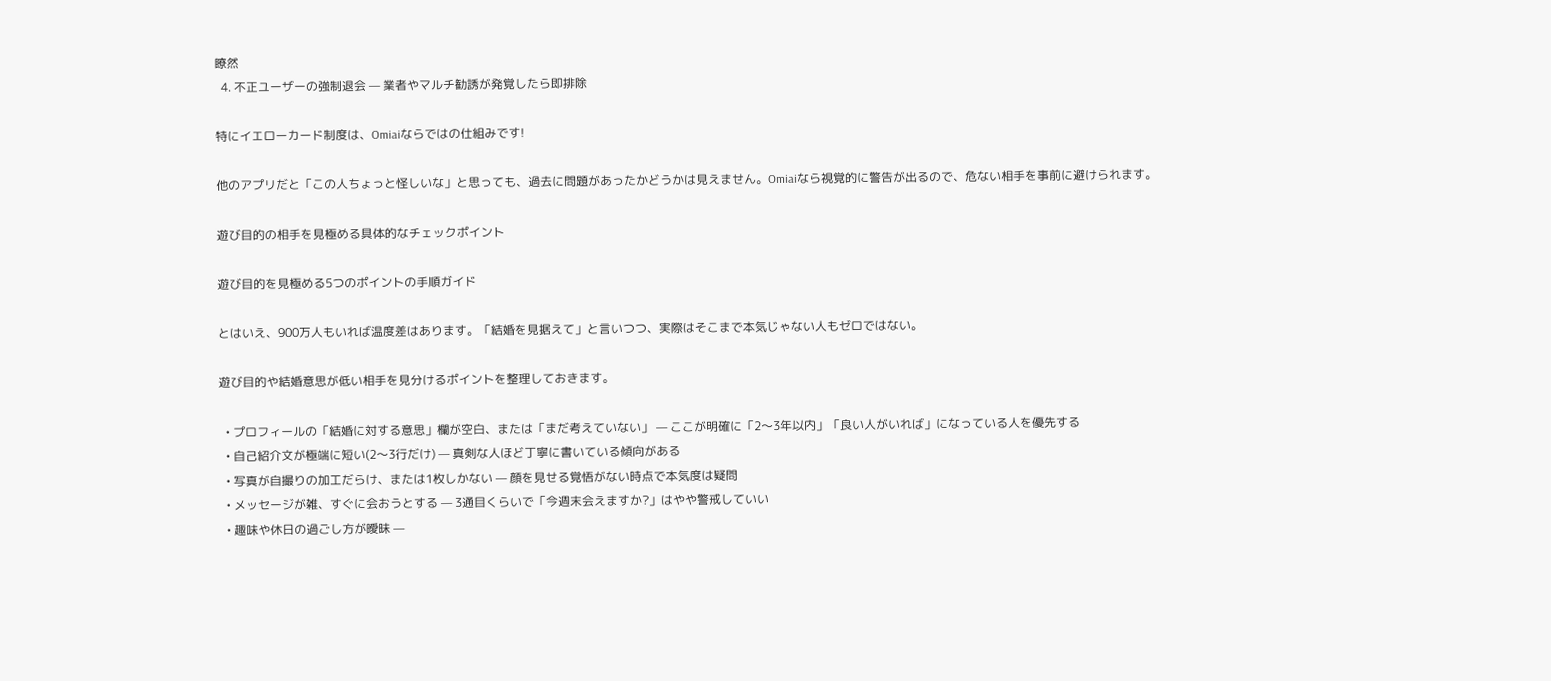瞭然
  4. 不正ユーザーの強制退会 — 業者やマルチ勧誘が発覚したら即排除

特にイエローカード制度は、Omiaiならではの仕組みです!

他のアプリだと「この人ちょっと怪しいな」と思っても、過去に問題があったかどうかは見えません。Omiaiなら視覚的に警告が出るので、危ない相手を事前に避けられます。

遊び目的の相手を見極める具体的なチェックポイント

遊び目的を見極める5つのポイントの手順ガイド

とはいえ、900万人もいれば温度差はあります。「結婚を見据えて」と言いつつ、実際はそこまで本気じゃない人もゼロではない。

遊び目的や結婚意思が低い相手を見分けるポイントを整理しておきます。

  • プロフィールの「結婚に対する意思」欄が空白、または「まだ考えていない」 — ここが明確に「2〜3年以内」「良い人がいれば」になっている人を優先する
  • 自己紹介文が極端に短い(2〜3行だけ) — 真剣な人ほど丁寧に書いている傾向がある
  • 写真が自撮りの加工だらけ、または1枚しかない — 顔を見せる覚悟がない時点で本気度は疑問
  • メッセージが雑、すぐに会おうとする — 3通目くらいで「今週末会えますか?」はやや警戒していい
  • 趣味や休日の過ごし方が曖昧 —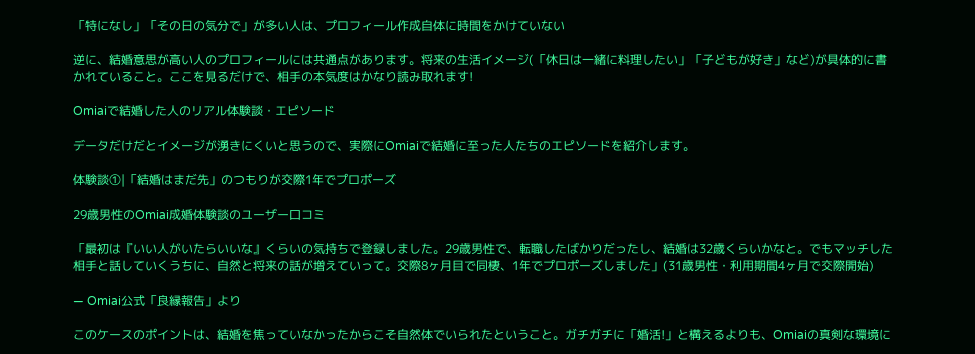「特になし」「その日の気分で」が多い人は、プロフィール作成自体に時間をかけていない

逆に、結婚意思が高い人のプロフィールには共通点があります。将来の生活イメージ(「休日は一緒に料理したい」「子どもが好き」など)が具体的に書かれていること。ここを見るだけで、相手の本気度はかなり読み取れます!

Omiaiで結婚した人のリアル体験談・エピソード

データだけだとイメージが湧きにくいと思うので、実際にOmiaiで結婚に至った人たちのエピソードを紹介します。

体験談①|「結婚はまだ先」のつもりが交際1年でプロポーズ

29歳男性のOmiai成婚体験談のユーザー口コミ

「最初は『いい人がいたらいいな』くらいの気持ちで登録しました。29歳男性で、転職したばかりだったし、結婚は32歳くらいかなと。でもマッチした相手と話していくうちに、自然と将来の話が増えていって。交際8ヶ月目で同棲、1年でプロポーズしました」(31歳男性・利用期間4ヶ月で交際開始)

— Omiai公式「良縁報告」より

このケースのポイントは、結婚を焦っていなかったからこそ自然体でいられたということ。ガチガチに「婚活!」と構えるよりも、Omiaiの真剣な環境に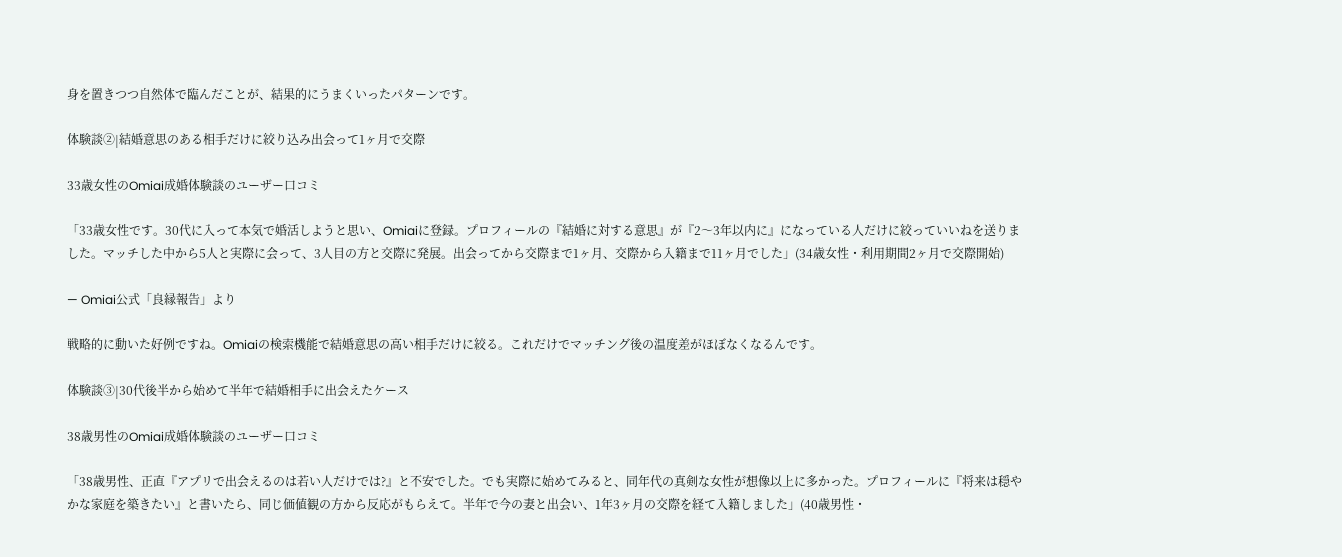身を置きつつ自然体で臨んだことが、結果的にうまくいったパターンです。

体験談②|結婚意思のある相手だけに絞り込み出会って1ヶ月で交際

33歳女性のOmiai成婚体験談のユーザー口コミ

「33歳女性です。30代に入って本気で婚活しようと思い、Omiaiに登録。プロフィールの『結婚に対する意思』が『2〜3年以内に』になっている人だけに絞っていいねを送りました。マッチした中から5人と実際に会って、3人目の方と交際に発展。出会ってから交際まで1ヶ月、交際から入籍まで11ヶ月でした」(34歳女性・利用期間2ヶ月で交際開始)

— Omiai公式「良縁報告」より

戦略的に動いた好例ですね。Omiaiの検索機能で結婚意思の高い相手だけに絞る。これだけでマッチング後の温度差がほぼなくなるんです。

体験談③|30代後半から始めて半年で結婚相手に出会えたケース

38歳男性のOmiai成婚体験談のユーザー口コミ

「38歳男性、正直『アプリで出会えるのは若い人だけでは?』と不安でした。でも実際に始めてみると、同年代の真剣な女性が想像以上に多かった。プロフィールに『将来は穏やかな家庭を築きたい』と書いたら、同じ価値観の方から反応がもらえて。半年で今の妻と出会い、1年3ヶ月の交際を経て入籍しました」(40歳男性・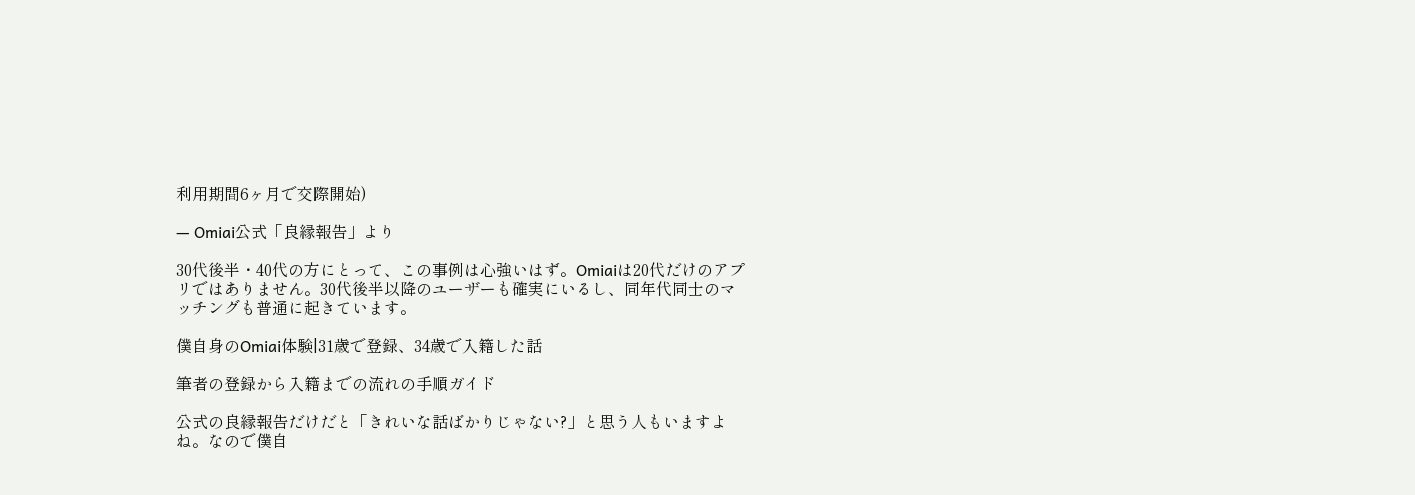利用期間6ヶ月で交際開始)

— Omiai公式「良縁報告」より

30代後半・40代の方にとって、この事例は心強いはず。Omiaiは20代だけのアプリではありません。30代後半以降のユーザーも確実にいるし、同年代同士のマッチングも普通に起きています。

僕自身のOmiai体験|31歳で登録、34歳で入籍した話

筆者の登録から入籍までの流れの手順ガイド

公式の良縁報告だけだと「きれいな話ばかりじゃない?」と思う人もいますよね。なので僕自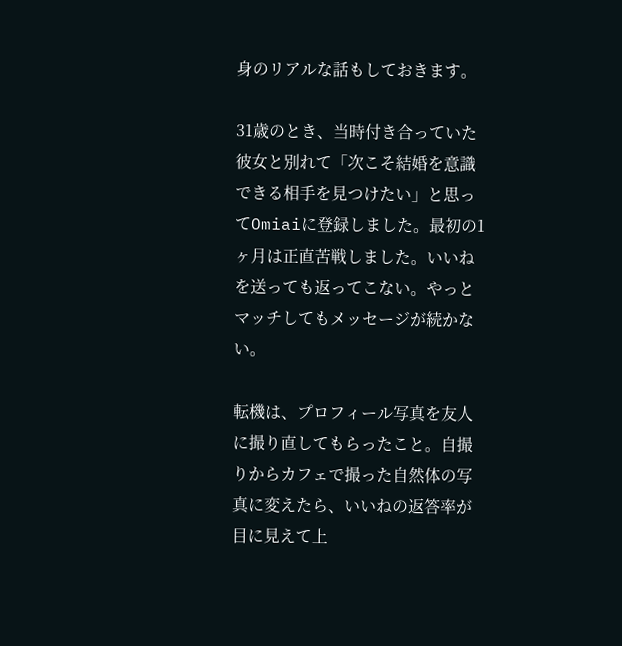身のリアルな話もしておきます。

31歳のとき、当時付き合っていた彼女と別れて「次こそ結婚を意識できる相手を見つけたい」と思ってOmiaiに登録しました。最初の1ヶ月は正直苦戦しました。いいねを送っても返ってこない。やっとマッチしてもメッセージが続かない。

転機は、プロフィール写真を友人に撮り直してもらったこと。自撮りからカフェで撮った自然体の写真に変えたら、いいねの返答率が目に見えて上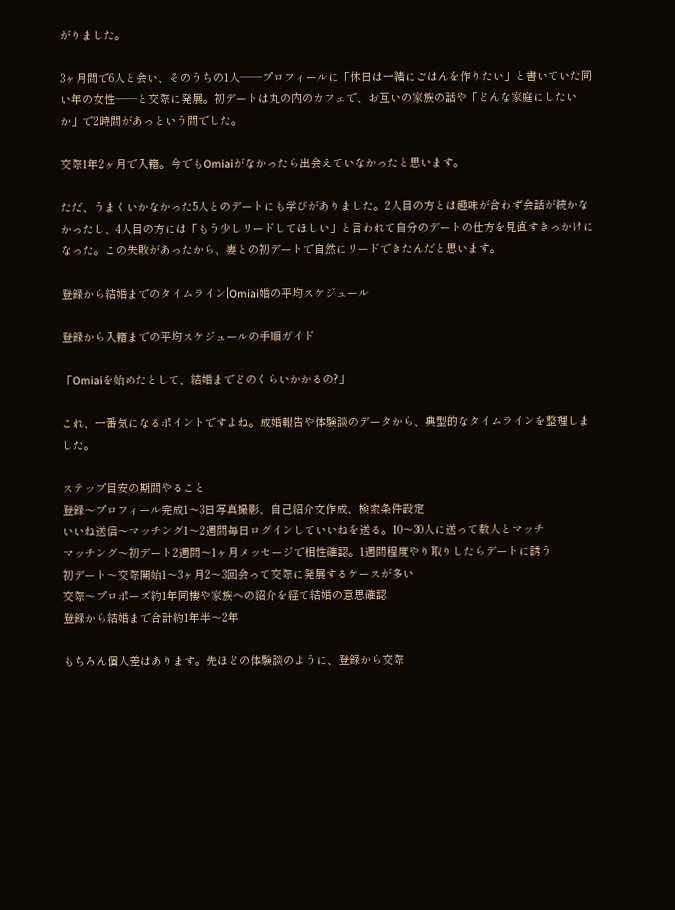がりました。

3ヶ月間で6人と会い、そのうちの1人——プロフィールに「休日は一緒にごはんを作りたい」と書いていた同い年の女性——と交際に発展。初デートは丸の内のカフェで、お互いの家族の話や「どんな家庭にしたいか」で2時間があっという間でした。

交際1年2ヶ月で入籍。今でもOmiaiがなかったら出会えていなかったと思います。

ただ、うまくいかなかった5人とのデートにも学びがありました。2人目の方とは趣味が合わず会話が続かなかったし、4人目の方には「もう少しリードしてほしい」と言われて自分のデートの仕方を見直すきっかけになった。この失敗があったから、妻との初デートで自然にリードできたんだと思います。

登録から結婚までのタイムライン|Omiai婚の平均スケジュール

登録から入籍までの平均スケジュールの手順ガイド

「Omiaiを始めたとして、結婚までどのくらいかかるの?」

これ、一番気になるポイントですよね。成婚報告や体験談のデータから、典型的なタイムラインを整理しました。

ステップ目安の期間やること
登録〜プロフィール完成1〜3日写真撮影、自己紹介文作成、検索条件設定
いいね送信〜マッチング1〜2週間毎日ログインしていいねを送る。10〜30人に送って数人とマッチ
マッチング〜初デート2週間〜1ヶ月メッセージで相性確認。1週間程度やり取りしたらデートに誘う
初デート〜交際開始1〜3ヶ月2〜3回会って交際に発展するケースが多い
交際〜プロポーズ約1年同棲や家族への紹介を経て結婚の意思確認
登録から結婚まで合計約1年半〜2年

もちろん個人差はあります。先ほどの体験談のように、登録から交際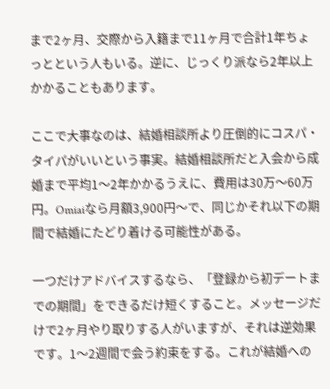まで2ヶ月、交際から入籍まで11ヶ月で合計1年ちょっとという人もいる。逆に、じっくり派なら2年以上かかることもあります。

ここで大事なのは、結婚相談所より圧倒的にコスパ・タイパがいいという事実。結婚相談所だと入会から成婚まで平均1〜2年かかるうえに、費用は30万〜60万円。Omiaiなら月額3,900円〜で、同じかそれ以下の期間で結婚にたどり着ける可能性がある。

一つだけアドバイスするなら、「登録から初デートまでの期間」をできるだけ短くすること。メッセージだけで2ヶ月やり取りする人がいますが、それは逆効果です。1〜2週間で会う約束をする。これが結婚への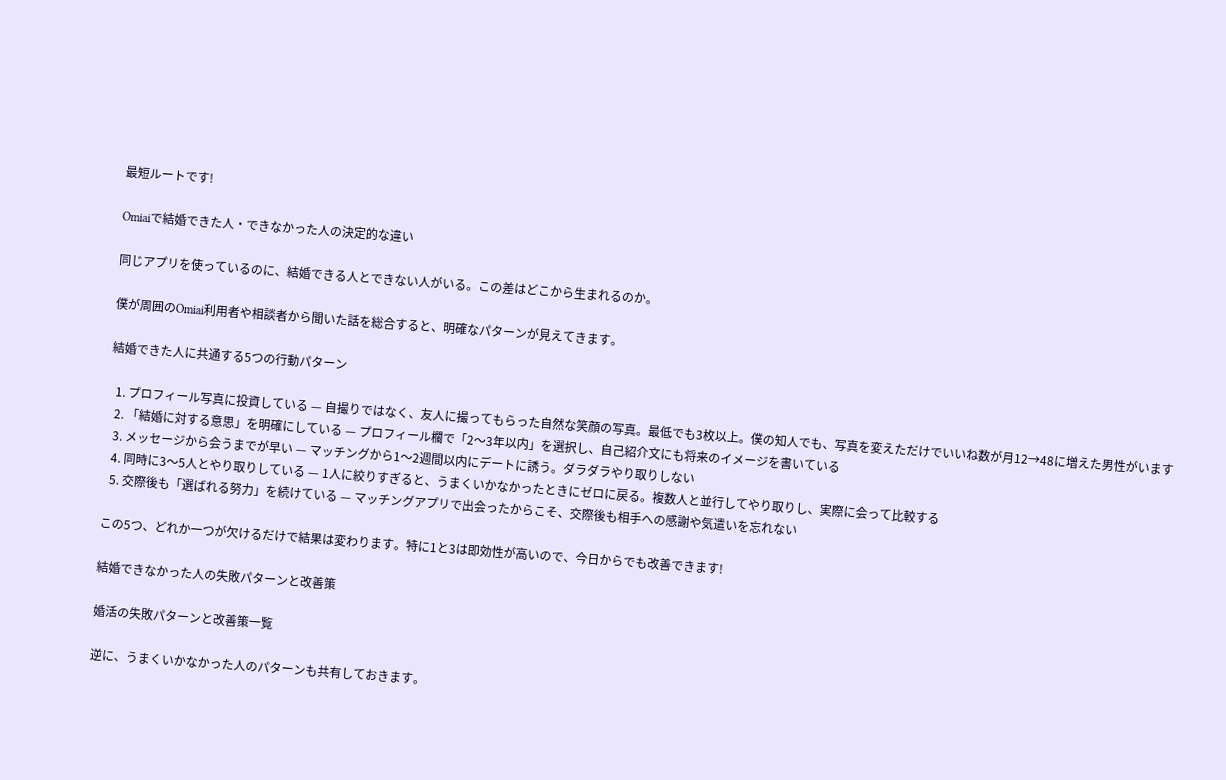最短ルートです!

Omiaiで結婚できた人・できなかった人の決定的な違い

同じアプリを使っているのに、結婚できる人とできない人がいる。この差はどこから生まれるのか。

僕が周囲のOmiai利用者や相談者から聞いた話を総合すると、明確なパターンが見えてきます。

結婚できた人に共通する5つの行動パターン

  1. プロフィール写真に投資している — 自撮りではなく、友人に撮ってもらった自然な笑顔の写真。最低でも3枚以上。僕の知人でも、写真を変えただけでいいね数が月12→48に増えた男性がいます
  2. 「結婚に対する意思」を明確にしている — プロフィール欄で「2〜3年以内」を選択し、自己紹介文にも将来のイメージを書いている
  3. メッセージから会うまでが早い — マッチングから1〜2週間以内にデートに誘う。ダラダラやり取りしない
  4. 同時に3〜5人とやり取りしている — 1人に絞りすぎると、うまくいかなかったときにゼロに戻る。複数人と並行してやり取りし、実際に会って比較する
  5. 交際後も「選ばれる努力」を続けている — マッチングアプリで出会ったからこそ、交際後も相手への感謝や気遣いを忘れない

この5つ、どれか一つが欠けるだけで結果は変わります。特に1と3は即効性が高いので、今日からでも改善できます!

結婚できなかった人の失敗パターンと改善策

婚活の失敗パターンと改善策一覧

逆に、うまくいかなかった人のパターンも共有しておきます。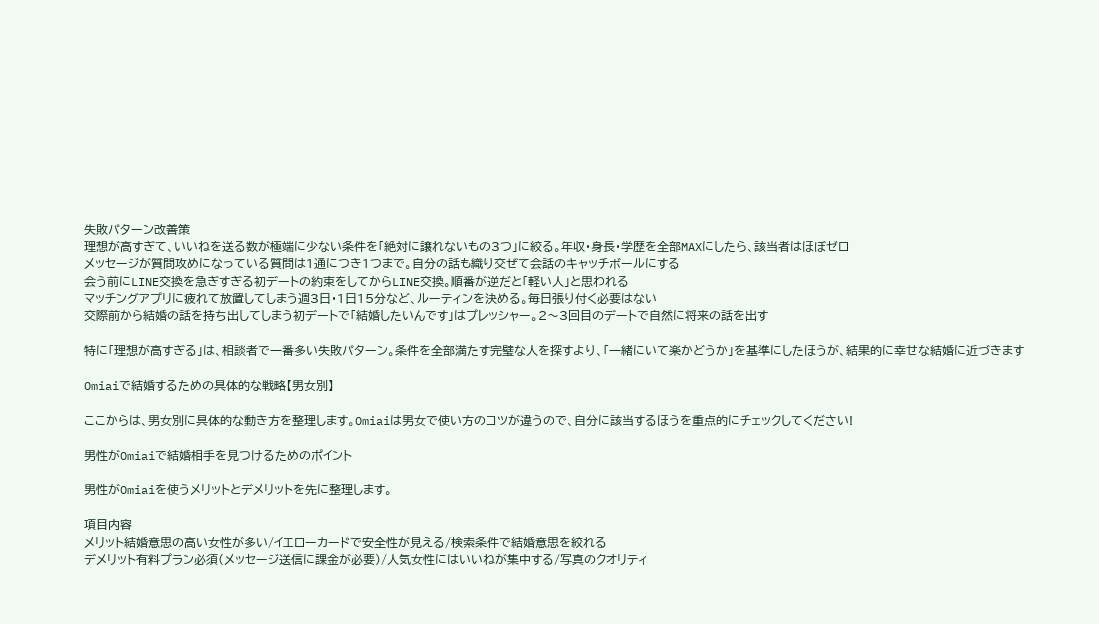失敗パターン改善策
理想が高すぎて、いいねを送る数が極端に少ない条件を「絶対に譲れないもの3つ」に絞る。年収・身長・学歴を全部MAXにしたら、該当者はほぼゼロ
メッセージが質問攻めになっている質問は1通につき1つまで。自分の話も織り交ぜて会話のキャッチボールにする
会う前にLINE交換を急ぎすぎる初デートの約束をしてからLINE交換。順番が逆だと「軽い人」と思われる
マッチングアプリに疲れて放置してしまう週3日・1日15分など、ルーティンを決める。毎日張り付く必要はない
交際前から結婚の話を持ち出してしまう初デートで「結婚したいんです」はプレッシャー。2〜3回目のデートで自然に将来の話を出す

特に「理想が高すぎる」は、相談者で一番多い失敗パターン。条件を全部満たす完璧な人を探すより、「一緒にいて楽かどうか」を基準にしたほうが、結果的に幸せな結婚に近づきます

Omiaiで結婚するための具体的な戦略【男女別】

ここからは、男女別に具体的な動き方を整理します。Omiaiは男女で使い方のコツが違うので、自分に該当するほうを重点的にチェックしてください!

男性がOmiaiで結婚相手を見つけるためのポイント

男性がOmiaiを使うメリットとデメリットを先に整理します。

項目内容
メリット結婚意思の高い女性が多い/イエローカードで安全性が見える/検索条件で結婚意思を絞れる
デメリット有料プラン必須(メッセージ送信に課金が必要)/人気女性にはいいねが集中する/写真のクオリティ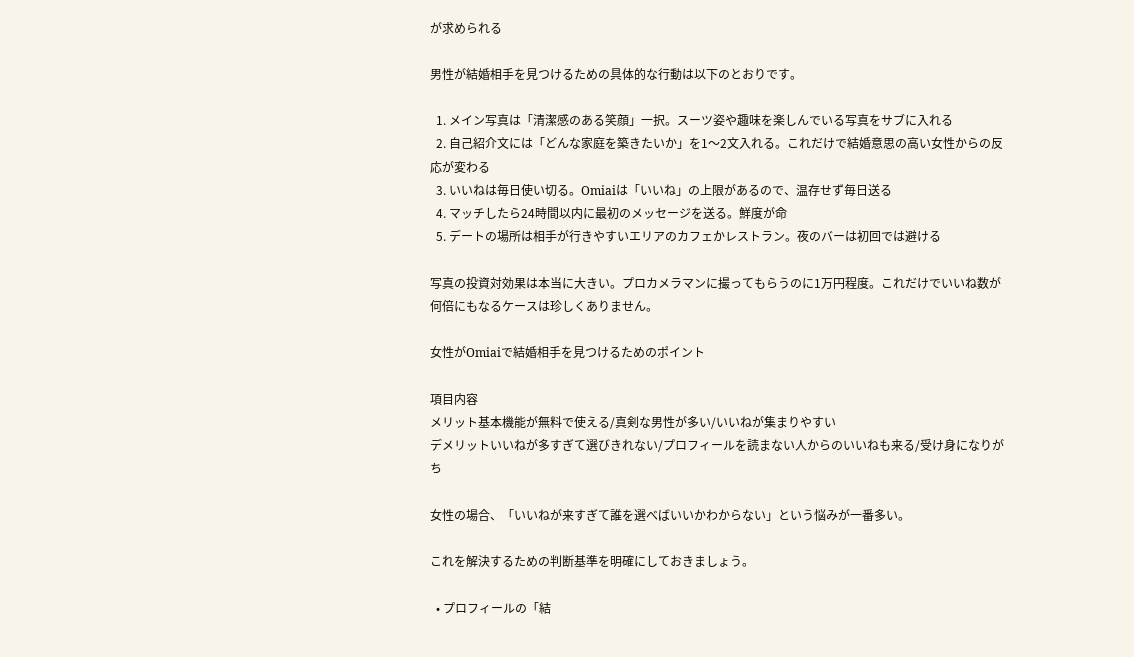が求められる

男性が結婚相手を見つけるための具体的な行動は以下のとおりです。

  1. メイン写真は「清潔感のある笑顔」一択。スーツ姿や趣味を楽しんでいる写真をサブに入れる
  2. 自己紹介文には「どんな家庭を築きたいか」を1〜2文入れる。これだけで結婚意思の高い女性からの反応が変わる
  3. いいねは毎日使い切る。Omiaiは「いいね」の上限があるので、温存せず毎日送る
  4. マッチしたら24時間以内に最初のメッセージを送る。鮮度が命
  5. デートの場所は相手が行きやすいエリアのカフェかレストラン。夜のバーは初回では避ける

写真の投資対効果は本当に大きい。プロカメラマンに撮ってもらうのに1万円程度。これだけでいいね数が何倍にもなるケースは珍しくありません。

女性がOmiaiで結婚相手を見つけるためのポイント

項目内容
メリット基本機能が無料で使える/真剣な男性が多い/いいねが集まりやすい
デメリットいいねが多すぎて選びきれない/プロフィールを読まない人からのいいねも来る/受け身になりがち

女性の場合、「いいねが来すぎて誰を選べばいいかわからない」という悩みが一番多い。

これを解決するための判断基準を明確にしておきましょう。

  • プロフィールの「結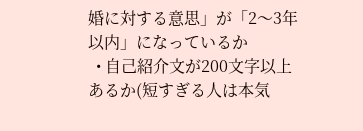婚に対する意思」が「2〜3年以内」になっているか
  • 自己紹介文が200文字以上あるか(短すぎる人は本気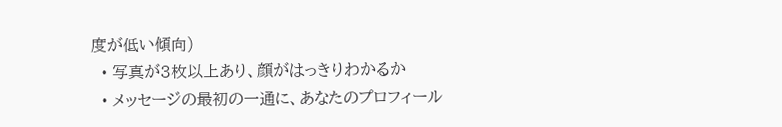度が低い傾向)
  • 写真が3枚以上あり、顔がはっきりわかるか
  • メッセージの最初の一通に、あなたのプロフィール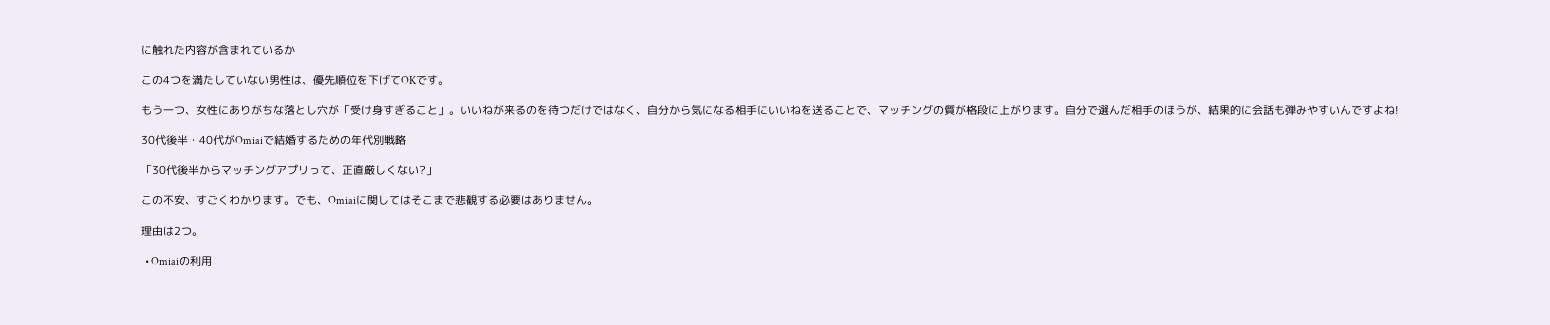に触れた内容が含まれているか

この4つを満たしていない男性は、優先順位を下げてOKです。

もう一つ、女性にありがちな落とし穴が「受け身すぎること」。いいねが来るのを待つだけではなく、自分から気になる相手にいいねを送ることで、マッチングの質が格段に上がります。自分で選んだ相手のほうが、結果的に会話も弾みやすいんですよね!

30代後半・40代がOmiaiで結婚するための年代別戦略

「30代後半からマッチングアプリって、正直厳しくない?」

この不安、すごくわかります。でも、Omiaiに関してはそこまで悲観する必要はありません。

理由は2つ。

  • Omiaiの利用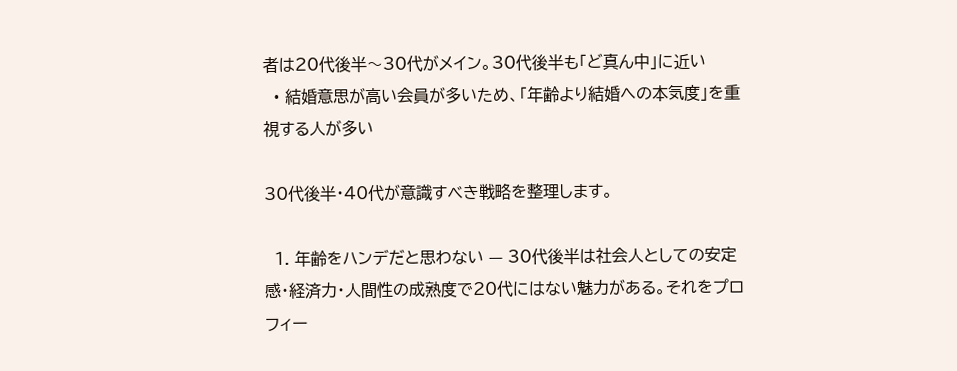者は20代後半〜30代がメイン。30代後半も「ど真ん中」に近い
  • 結婚意思が高い会員が多いため、「年齢より結婚への本気度」を重視する人が多い

30代後半・40代が意識すべき戦略を整理します。

  1. 年齢をハンデだと思わない — 30代後半は社会人としての安定感・経済力・人間性の成熟度で20代にはない魅力がある。それをプロフィー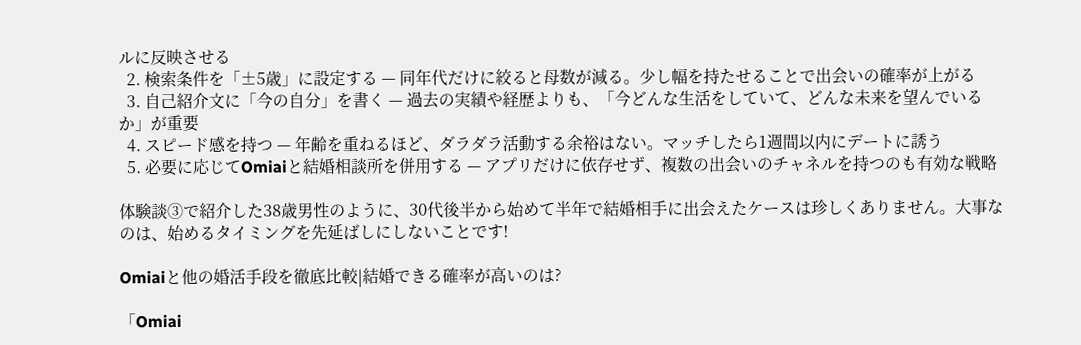ルに反映させる
  2. 検索条件を「±5歳」に設定する — 同年代だけに絞ると母数が減る。少し幅を持たせることで出会いの確率が上がる
  3. 自己紹介文に「今の自分」を書く — 過去の実績や経歴よりも、「今どんな生活をしていて、どんな未来を望んでいるか」が重要
  4. スピード感を持つ — 年齢を重ねるほど、ダラダラ活動する余裕はない。マッチしたら1週間以内にデートに誘う
  5. 必要に応じてOmiaiと結婚相談所を併用する — アプリだけに依存せず、複数の出会いのチャネルを持つのも有効な戦略

体験談③で紹介した38歳男性のように、30代後半から始めて半年で結婚相手に出会えたケースは珍しくありません。大事なのは、始めるタイミングを先延ばしにしないことです!

Omiaiと他の婚活手段を徹底比較|結婚できる確率が高いのは?

「Omiai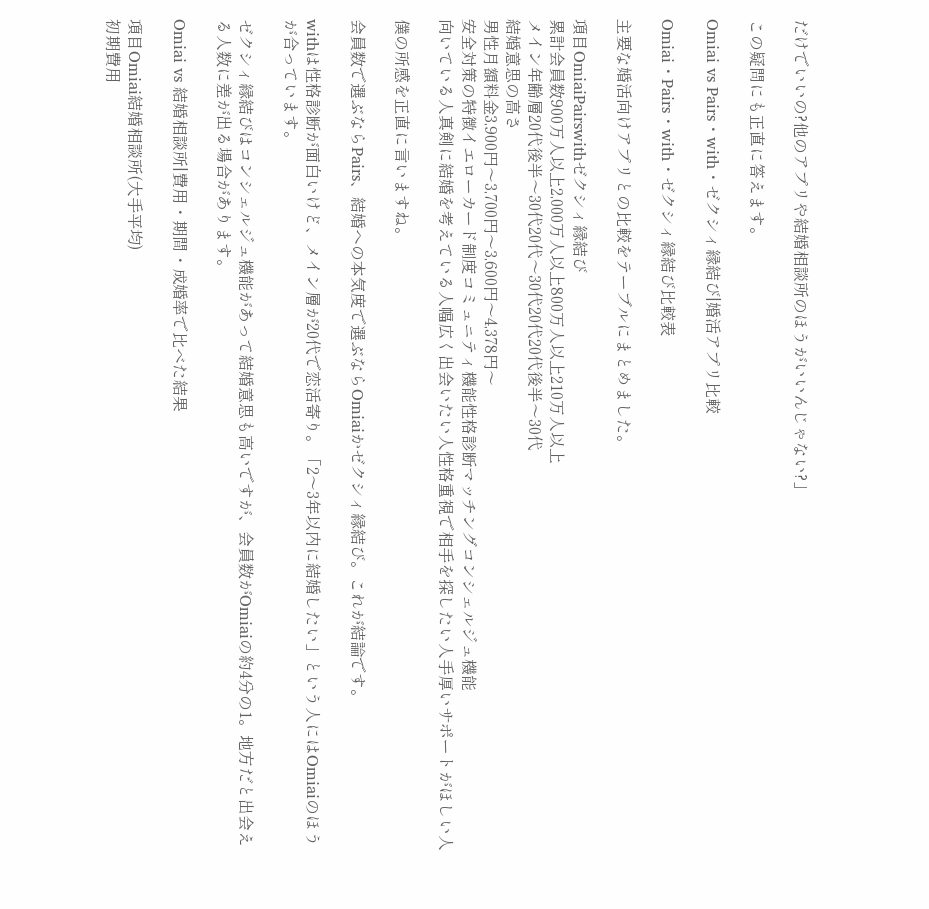だけでいいの?他のアプリや結婚相談所のほうがいいんじゃない?」

この疑問にも正直に答えます。

Omiai vs Pairs・with・ゼクシィ縁結び|婚活アプリ比較

Omiai・Pairs・with・ゼクシィ縁結び比較表

主要な婚活向けアプリとの比較をテーブルにまとめました。

項目OmiaiPairswithゼクシィ縁結び
累計会員数900万人以上2,000万人以上800万人以上210万人以上
メイン年齢層20代後半〜30代20代〜30代20代20代後半〜30代
結婚意思の高さ
男性月額料金3,900円〜3,700円〜3,600円〜4,378円〜
安全対策の特徴イエローカード制度コミュニティ機能性格診断マッチングコンシェルジュ機能
向いている人真剣に結婚を考えている人幅広く出会いたい人性格重視で相手を探したい人手厚いサポートがほしい人

僕の所感を正直に言いますね。

会員数で選ぶならPairs、結婚への本気度で選ぶならOmiaiかゼクシィ縁結び。これが結論です。

withは性格診断が面白いけど、メイン層が20代で恋活寄り。「2〜3年以内に結婚したい」という人にはOmiaiのほうが合っています。

ゼクシィ縁結びはコンシェルジュ機能があって結婚意思も高いですが、会員数がOmiaiの約4分の1。地方だと出会える人数に差が出る場合があります。

Omiai vs 結婚相談所|費用・期間・成婚率で比べた結果

項目Omiai結婚相談所(大手平均)
初期費用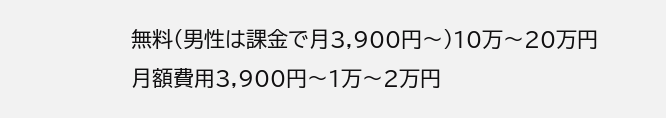無料(男性は課金で月3,900円〜)10万〜20万円
月額費用3,900円〜1万〜2万円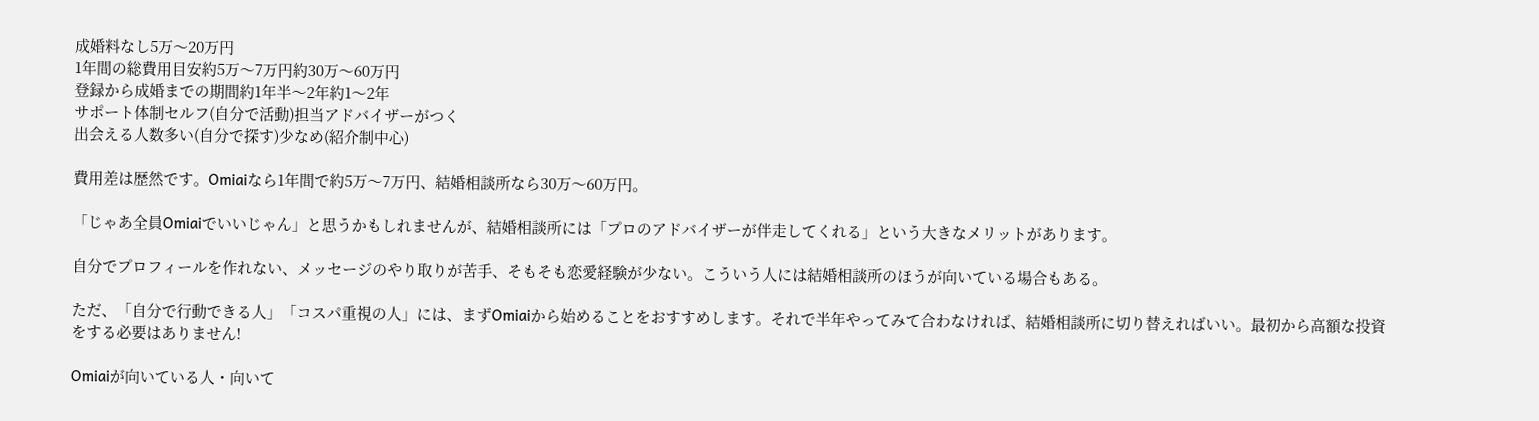成婚料なし5万〜20万円
1年間の総費用目安約5万〜7万円約30万〜60万円
登録から成婚までの期間約1年半〜2年約1〜2年
サポート体制セルフ(自分で活動)担当アドバイザーがつく
出会える人数多い(自分で探す)少なめ(紹介制中心)

費用差は歴然です。Omiaiなら1年間で約5万〜7万円、結婚相談所なら30万〜60万円。

「じゃあ全員Omiaiでいいじゃん」と思うかもしれませんが、結婚相談所には「プロのアドバイザーが伴走してくれる」という大きなメリットがあります。

自分でプロフィールを作れない、メッセージのやり取りが苦手、そもそも恋愛経験が少ない。こういう人には結婚相談所のほうが向いている場合もある。

ただ、「自分で行動できる人」「コスパ重視の人」には、まずOmiaiから始めることをおすすめします。それで半年やってみて合わなければ、結婚相談所に切り替えればいい。最初から高額な投資をする必要はありません!

Omiaiが向いている人・向いて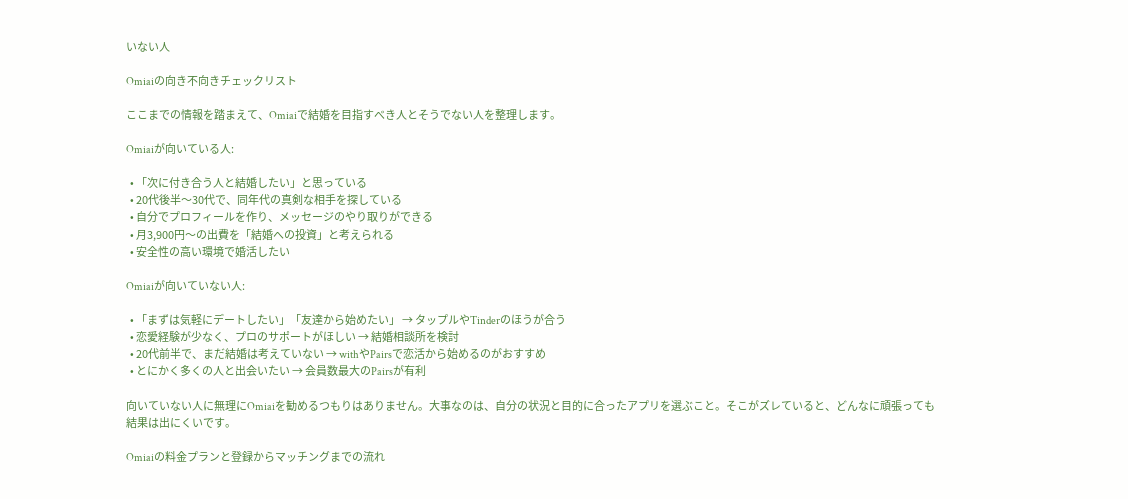いない人

Omiaiの向き不向きチェックリスト

ここまでの情報を踏まえて、Omiaiで結婚を目指すべき人とそうでない人を整理します。

Omiaiが向いている人:

  • 「次に付き合う人と結婚したい」と思っている
  • 20代後半〜30代で、同年代の真剣な相手を探している
  • 自分でプロフィールを作り、メッセージのやり取りができる
  • 月3,900円〜の出費を「結婚への投資」と考えられる
  • 安全性の高い環境で婚活したい

Omiaiが向いていない人:

  • 「まずは気軽にデートしたい」「友達から始めたい」 → タップルやTinderのほうが合う
  • 恋愛経験が少なく、プロのサポートがほしい → 結婚相談所を検討
  • 20代前半で、まだ結婚は考えていない → withやPairsで恋活から始めるのがおすすめ
  • とにかく多くの人と出会いたい → 会員数最大のPairsが有利

向いていない人に無理にOmiaiを勧めるつもりはありません。大事なのは、自分の状況と目的に合ったアプリを選ぶこと。そこがズレていると、どんなに頑張っても結果は出にくいです。

Omiaiの料金プランと登録からマッチングまでの流れ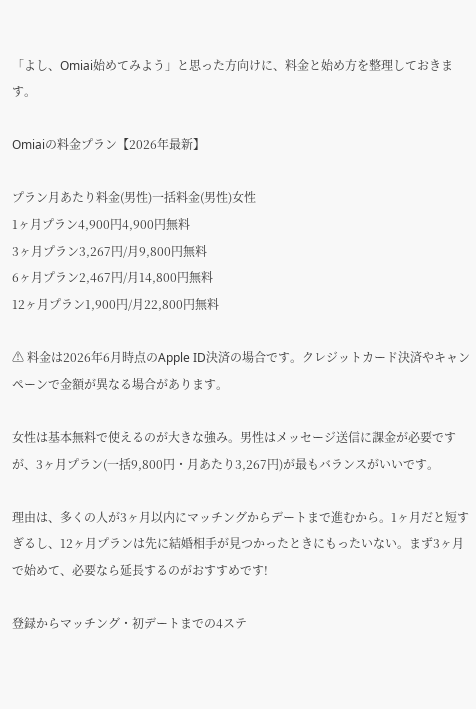「よし、Omiai始めてみよう」と思った方向けに、料金と始め方を整理しておきます。

Omiaiの料金プラン【2026年最新】

プラン月あたり料金(男性)一括料金(男性)女性
1ヶ月プラン4,900円4,900円無料
3ヶ月プラン3,267円/月9,800円無料
6ヶ月プラン2,467円/月14,800円無料
12ヶ月プラン1,900円/月22,800円無料

⚠ 料金は2026年6月時点のApple ID決済の場合です。クレジットカード決済やキャンペーンで金額が異なる場合があります。

女性は基本無料で使えるのが大きな強み。男性はメッセージ送信に課金が必要ですが、3ヶ月プラン(一括9,800円・月あたり3,267円)が最もバランスがいいです。

理由は、多くの人が3ヶ月以内にマッチングからデートまで進むから。1ヶ月だと短すぎるし、12ヶ月プランは先に結婚相手が見つかったときにもったいない。まず3ヶ月で始めて、必要なら延長するのがおすすめです!

登録からマッチング・初デートまでの4ステ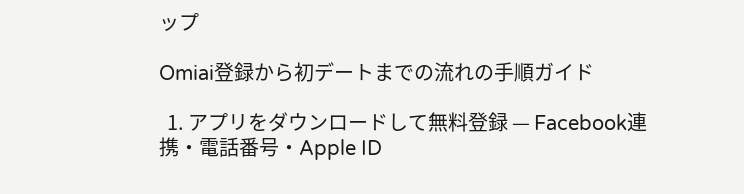ップ

Omiai登録から初デートまでの流れの手順ガイド

  1. アプリをダウンロードして無料登録 — Facebook連携・電話番号・Apple ID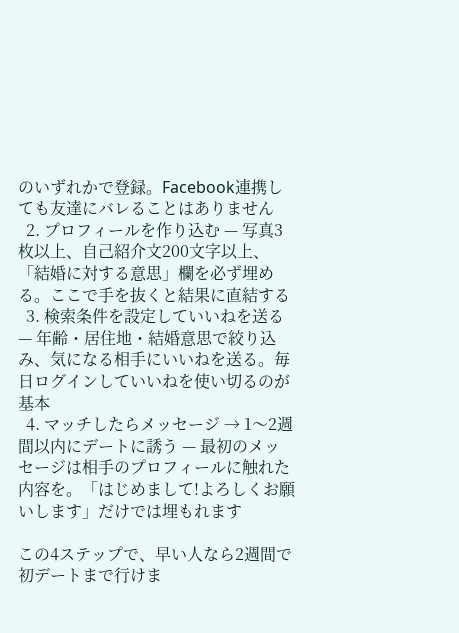のいずれかで登録。Facebook連携しても友達にバレることはありません
  2. プロフィールを作り込む — 写真3枚以上、自己紹介文200文字以上、「結婚に対する意思」欄を必ず埋める。ここで手を抜くと結果に直結する
  3. 検索条件を設定していいねを送る — 年齢・居住地・結婚意思で絞り込み、気になる相手にいいねを送る。毎日ログインしていいねを使い切るのが基本
  4. マッチしたらメッセージ → 1〜2週間以内にデートに誘う — 最初のメッセージは相手のプロフィールに触れた内容を。「はじめまして!よろしくお願いします」だけでは埋もれます

この4ステップで、早い人なら2週間で初デートまで行けま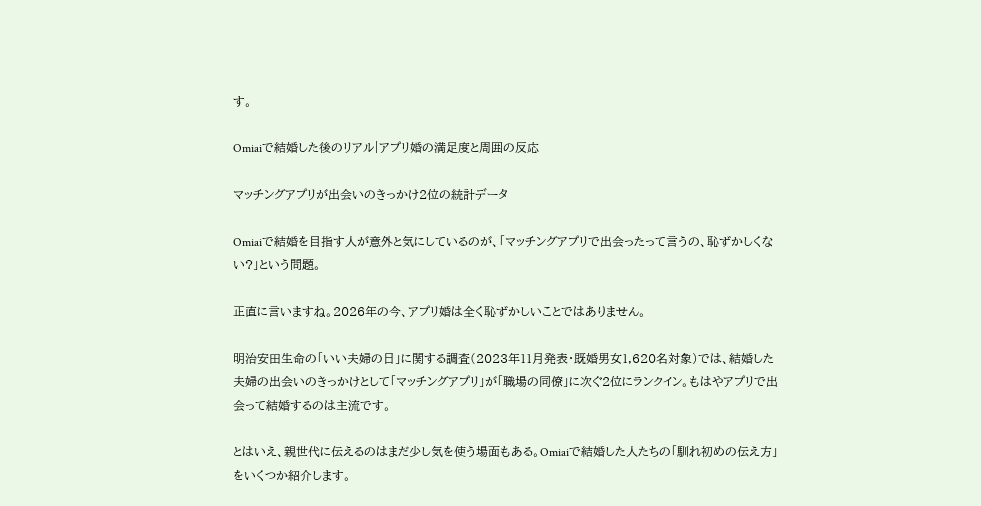す。

Omiaiで結婚した後のリアル|アプリ婚の満足度と周囲の反応

マッチングアプリが出会いのきっかけ2位の統計データ

Omiaiで結婚を目指す人が意外と気にしているのが、「マッチングアプリで出会ったって言うの、恥ずかしくない?」という問題。

正直に言いますね。2026年の今、アプリ婚は全く恥ずかしいことではありません。

明治安田生命の「いい夫婦の日」に関する調査(2023年11月発表・既婚男女1,620名対象)では、結婚した夫婦の出会いのきっかけとして「マッチングアプリ」が「職場の同僚」に次ぐ2位にランクイン。もはやアプリで出会って結婚するのは主流です。

とはいえ、親世代に伝えるのはまだ少し気を使う場面もある。Omiaiで結婚した人たちの「馴れ初めの伝え方」をいくつか紹介します。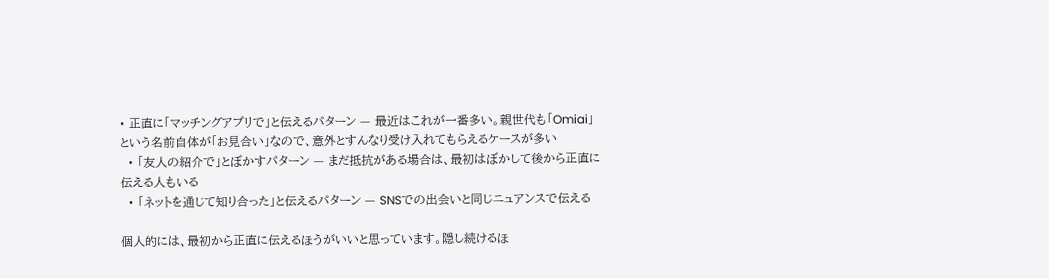• 正直に「マッチングアプリで」と伝えるパターン — 最近はこれが一番多い。親世代も「Omiai」という名前自体が「お見合い」なので、意外とすんなり受け入れてもらえるケースが多い
  • 「友人の紹介で」とぼかすパターン — まだ抵抗がある場合は、最初はぼかして後から正直に伝える人もいる
  • 「ネットを通じて知り合った」と伝えるパターン — SNSでの出会いと同じニュアンスで伝える

個人的には、最初から正直に伝えるほうがいいと思っています。隠し続けるほ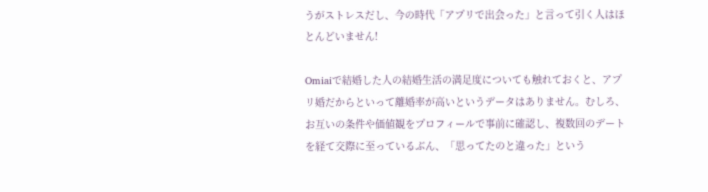うがストレスだし、今の時代「アプリで出会った」と言って引く人はほとんどいません!

Omiaiで結婚した人の結婚生活の満足度についても触れておくと、アプリ婚だからといって離婚率が高いというデータはありません。むしろ、お互いの条件や価値観をプロフィールで事前に確認し、複数回のデートを経て交際に至っているぶん、「思ってたのと違った」という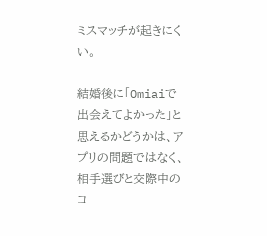ミスマッチが起きにくい。

結婚後に「Omiaiで出会えてよかった」と思えるかどうかは、アプリの問題ではなく、相手選びと交際中のコ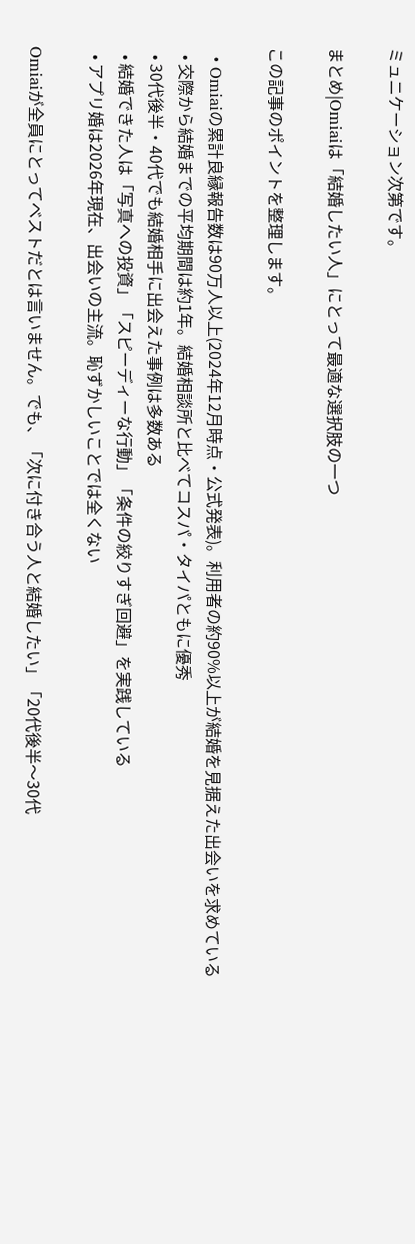ミュニケーション次第です。

まとめ|Omiaiは「結婚したい人」にとって最適な選択肢の一つ

この記事のポイントを整理します。

  • Omiaiの累計良縁報告数は90万人以上(2024年12月時点・公式発表)。利用者の約90%以上が結婚を見据えた出会いを求めている
  • 交際から結婚までの平均期間は約1年。結婚相談所と比べてコスパ・タイパともに優秀
  • 30代後半・40代でも結婚相手に出会えた事例は多数ある
  • 結婚できた人は「写真への投資」「スピーディーな行動」「条件の絞りすぎ回避」を実践している
  • アプリ婚は2026年現在、出会いの主流。恥ずかしいことでは全くない

Omiaiが全員にとってベストだとは言いません。でも、「次に付き合う人と結婚したい」「20代後半〜30代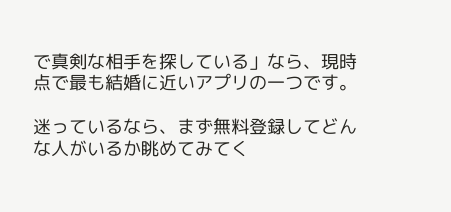で真剣な相手を探している」なら、現時点で最も結婚に近いアプリの一つです。

迷っているなら、まず無料登録してどんな人がいるか眺めてみてく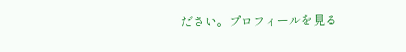ださい。プロフィールを見る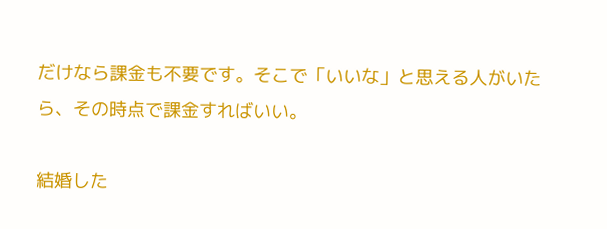だけなら課金も不要です。そこで「いいな」と思える人がいたら、その時点で課金すればいい。

結婚した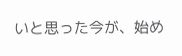いと思った今が、始め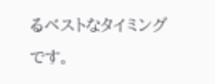るベストなタイミングです。